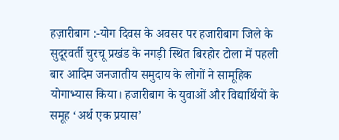हज़ारीबाग :-योग दिवस के अवसर पर हजारीबाग जिले के सुदूरवर्ती चुरचू प्रखंड के नगड़ी स्थित बिरहोर टोला में पहली बार आदिम जनजातीय समुदाय के लोगों ने सामूहिक योगाभ्यास किया। हजारीबाग के युवाओं और विद्यार्थियों के समूह ‘अर्थ एक प्रयास’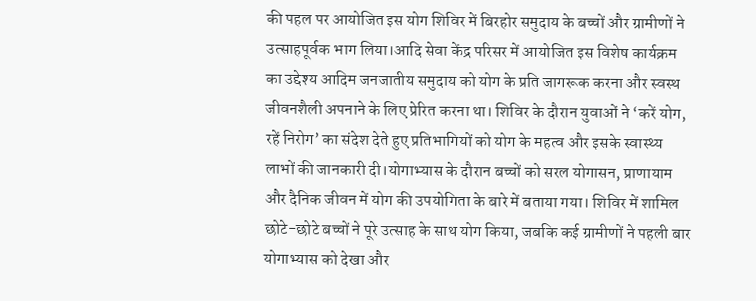की पहल पर आयोजित इस योग शिविर में बिरहोर समुदाय के बच्चों और ग्रामीणों ने उत्साहपूर्वक भाग लिया।आदि सेवा केंद्र परिसर में आयोजित इस विशेष कार्यक्रम का उद्देश्य आदिम जनजातीय समुदाय को योग के प्रति जागरूक करना और स्वस्थ जीवनशैली अपनाने के लिए प्रेरित करना था। शिविर के दौरान युवाओं ने ‘करें योग, रहें निरोग’ का संदेश देते हुए प्रतिभागियों को योग के महत्व और इसके स्वास्थ्य लाभों की जानकारी दी।योगाभ्यास के दौरान बच्चों को सरल योगासन, प्राणायाम और दैनिक जीवन में योग की उपयोगिता के बारे में बताया गया। शिविर में शामिल छोटे-छोटे बच्चों ने पूरे उत्साह के साथ योग किया, जबकि कई ग्रामीणों ने पहली बार योगाभ्यास को देखा और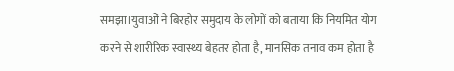समझा।युवाओं ने बिरहोर समुदाय के लोगों को बताया कि नियमित योग करने से शारीरिक स्वास्थ्य बेहतर होता है, मानसिक तनाव कम होता है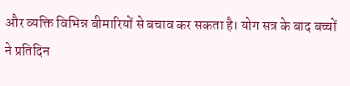और व्यक्ति विभिन्न बीमारियों से बचाव कर सकता है। योग सत्र के बाद बच्चों ने प्रतिदिन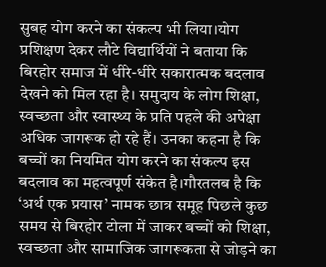सुबह योग करने का संकल्प भी लिया।योग प्रशिक्षण देकर लौटे विद्यार्थियों ने बताया कि बिरहोर समाज में धीरे-धीरे सकारात्मक बदलाव देखने को मिल रहा है। समुदाय के लोग शिक्षा, स्वच्छता और स्वास्थ्य के प्रति पहले की अपेक्षा अधिक जागरूक हो रहे हैं। उनका कहना है कि बच्चों का नियमित योग करने का संकल्प इस बदलाव का महत्वपूर्ण संकेत है।गौरतलब है कि ‘अर्थ एक प्रयास’ नामक छात्र समूह पिछले कुछ समय से बिरहोर टोला में जाकर बच्चों को शिक्षा, स्वच्छता और सामाजिक जागरूकता से जोड़ने का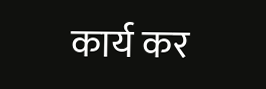कार्य कर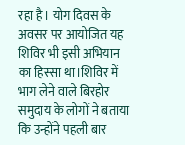रहा है। योग दिवस के अवसर पर आयोजित यह शिविर भी इसी अभियान का हिस्सा था।शिविर में भाग लेने वाले बिरहोर समुदाय के लोगों ने बताया कि उन्होंने पहली बार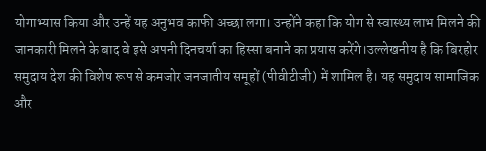योगाभ्यास किया और उन्हें यह अनुभव काफी अच्छा लगा। उन्होंने कहा कि योग से स्वास्थ्य लाभ मिलने की जानकारी मिलने के बाद वे इसे अपनी दिनचर्या का हिस्सा बनाने का प्रयास करेंगे।उल्लेखनीय है कि बिरहोर समुदाय देश की विशेष रूप से कमजोर जनजातीय समूहों (पीवीटीजी) में शामिल है। यह समुदाय सामाजिक और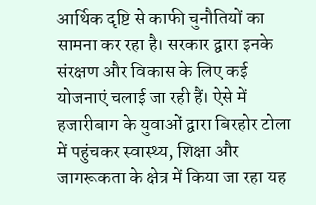आर्थिक दृष्टि से काफी चुनौतियों का सामना कर रहा है। सरकार द्वारा इनके संरक्षण और विकास के लिए कई योजनाएं चलाई जा रही हैं। ऐसे में हजारीबाग के युवाओं द्वारा बिरहोर टोला में पहुंचकर स्वास्थ्य, शिक्षा और जागरूकता के क्षेत्र में किया जा रहा यह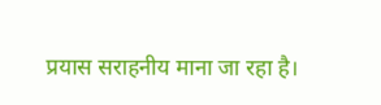प्रयास सराहनीय माना जा रहा है।